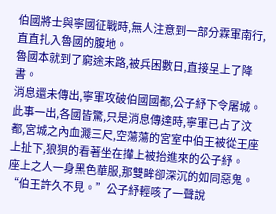伯國將士與寧國征戰時,無人注意到一部分霖軍南行,直直扎入魯國的腹地。
魯國本就到了窮途末路,被兵困數日,直接呈上了降書。
消息還未傳出,寧軍攻破伯國國都,公子紓下令屠城。
此事一出,各國皆驚,只是消息傳達時,寧軍已占了汶都,宮城之內血濺三尺,空蕩蕩的宮室中伯王被從王座上扯下,狼狽的看著坐在攆上被抬進來的公子紓。
座上之人一身黑色華服,那雙眸卻深沉的如同惡鬼。
“伯王許久不見。”公子紓輕咳了一聲說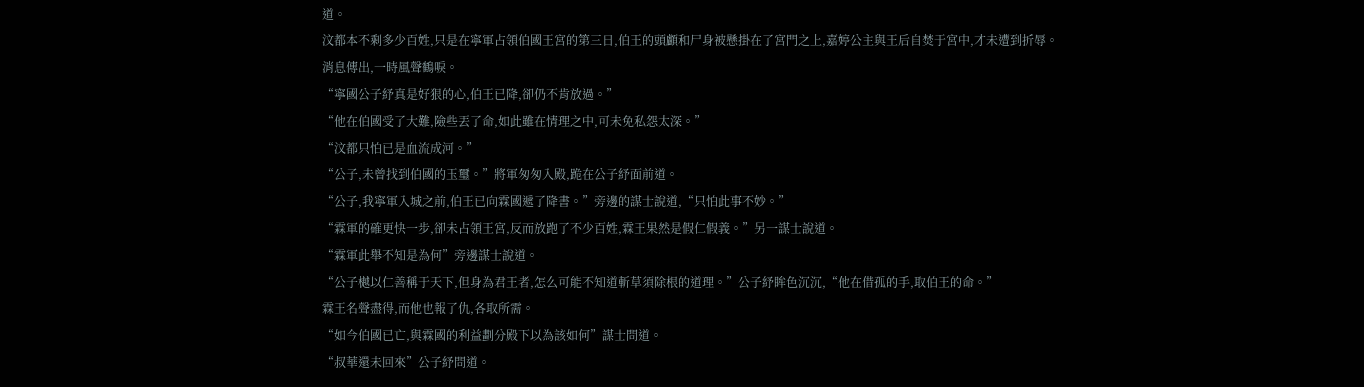道。
汶都本不剩多少百姓,只是在寧軍占領伯國王宮的第三日,伯王的頭顱和尸身被懸掛在了宮門之上,嘉婷公主與王后自焚于宮中,才未遭到折辱。
消息傳出,一時風聲鶴唳。
“寧國公子紓真是好狠的心,伯王已降,卻仍不肯放過。”
“他在伯國受了大難,險些丟了命,如此雖在情理之中,可未免私怨太深。”
“汶都只怕已是血流成河。”
“公子,未曾找到伯國的玉璽。”將軍匆匆入殿,跪在公子紓面前道。
“公子,我寧軍入城之前,伯王已向霖國遞了降書。”旁邊的謀士說道,“只怕此事不妙。”
“霖軍的確更快一步,卻未占領王宮,反而放跑了不少百姓,霖王果然是假仁假義。”另一謀士說道。
“霖軍此舉不知是為何”旁邊謀士說道。
“公子樾以仁善稱于天下,但身為君王者,怎么可能不知道斬草須除根的道理。”公子紓眸色沉沉,“他在借孤的手,取伯王的命。”
霖王名聲盡得,而他也報了仇,各取所需。
“如今伯國已亡,與霖國的利益劃分殿下以為該如何”謀士問道。
“叔華還未回來”公子紓問道。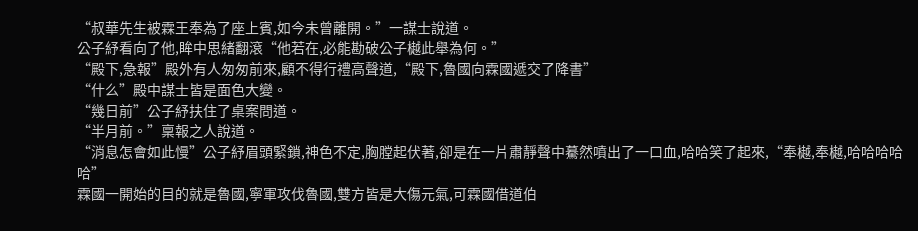“叔華先生被霖王奉為了座上賓,如今未曾離開。”一謀士說道。
公子紓看向了他,眸中思緒翻滾“他若在,必能勘破公子樾此舉為何。”
“殿下,急報”殿外有人匆匆前來,顧不得行禮高聲道,“殿下,魯國向霖國遞交了降書”
“什么”殿中謀士皆是面色大變。
“幾日前”公子紓扶住了桌案問道。
“半月前。”稟報之人說道。
“消息怎會如此慢”公子紓眉頭緊鎖,神色不定,胸膛起伏著,卻是在一片肅靜聲中驀然噴出了一口血,哈哈笑了起來,“奉樾,奉樾,哈哈哈哈哈”
霖國一開始的目的就是魯國,寧軍攻伐魯國,雙方皆是大傷元氣,可霖國借道伯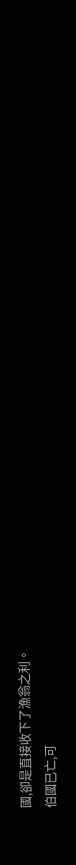國,卻是直接收下了漁翁之利。
伯國已亡,可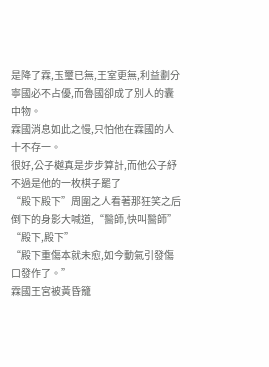是降了霖,玉璽已無,王室更無,利益劃分寧國必不占優,而魯國卻成了別人的囊中物。
霖國消息如此之慢,只怕他在霖國的人十不存一。
很好,公子樾真是步步算計,而他公子紓不過是他的一枚棋子罷了
“殿下殿下”周圍之人看著那狂笑之后倒下的身影大喊道,“醫師,快叫醫師”
“殿下,殿下”
“殿下重傷本就未愈,如今動氣引發傷口發作了。”
霖國王宮被黃昏籠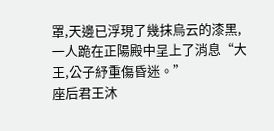罩,天邊已浮現了幾抹烏云的漆黑,一人跪在正陽殿中呈上了消息“大王,公子紓重傷昏迷。”
座后君王沐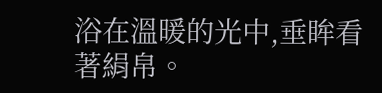浴在溫暖的光中,垂眸看著絹帛。